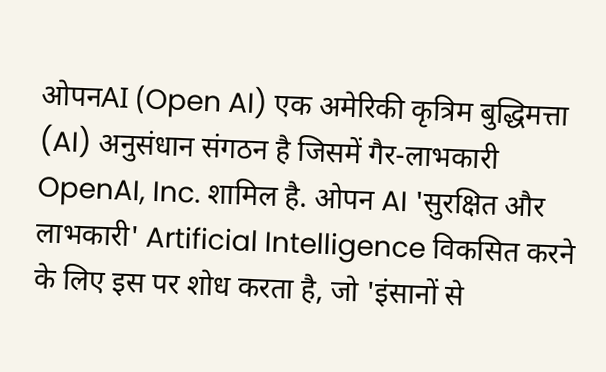ओपनAI (Open AI) एक अमेरिकी कृत्रिम बुद्धिमत्ता (AI) अनुसंधान संगठन है जिसमें गैर-लाभकारी OpenAI, Inc. शामिल है. ओपन AI 'सुरक्षित और लाभकारी' Artificial Intelligence विकसित करने के लिए इस पर शोध करता है, जो 'इंसानों से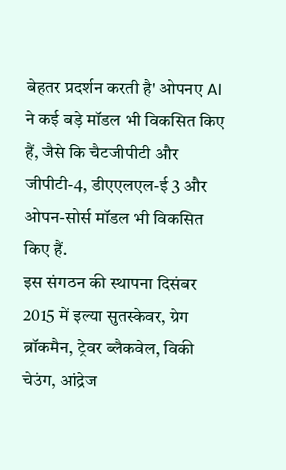बेहतर प्रदर्शन करती है' ओपनए AI ने कई बड़े मॉडल भी विकसित किए हैं, जैसे कि चैटजीपीटी और जीपीटी-4, डीएएलएल-ई 3 और ओपन-सोर्स मॉडल भी विकसित किए हैं.
इस संगठन की स्थापना दिसंबर 2015 में इल्या सुतस्केवर, ग्रेग ब्रॉकमैन, ट्रेवर ब्लैकवेल, विकी चेउंग, आंद्रेज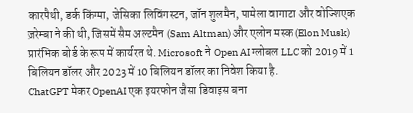कारपैथी, डर्क किंग्मा, जेसिका लिविंगस्टन, जॉन शुलमैन, पामेला वागाटा और वोज्शिएक ज़रेम्बा ने की थी, जिसमें सैम अल्टमैन (Sam Altman) और एलोन मस्क (Elon Musk) प्रारंभिक बोर्ड के रूप में कार्यरत थे. Microsoft ने Open AI ग्लोबल LLC को 2019 में 1 बिलियन डॉलर और 2023 में 10 बिलियन डॉलर का निवेश किया है.
ChatGPT मेकर OpenAI एक इयरफोन जैसा डिवाइस बना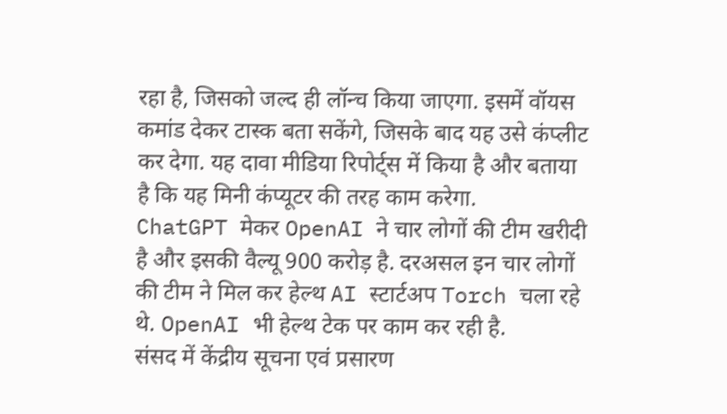रहा है, जिसको जल्द ही लॉन्च किया जाएगा. इसमें वॉयस कमांड देकर टास्क बता सकेंगे, जिसके बाद यह उसे कंप्लीट कर देगा. यह दावा मीडिया रिपोर्ट्स में किया है और बताया है कि यह मिनी कंप्यूटर की तरह काम करेगा.
ChatGPT मेकर OpenAI ने चार लोगों की टीम खरीदी है और इसकी वैल्यू 900 करोड़ है. दरअसल इन चार लोगों की टीम ने मिल कर हेल्थ AI स्टार्टअप Torch चला रहे थे. OpenAI भी हेल्थ टेक पर काम कर रही है.
संसद में केंद्रीय सूचना एवं प्रसारण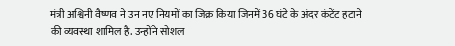मंत्री अश्विनी वैष्णव ने उन नए नियमों का जिक्र किया जिनमें 36 घंटे के अंदर कंटेंट हटाने की व्यवस्था शामिल है. उन्होंने सोशल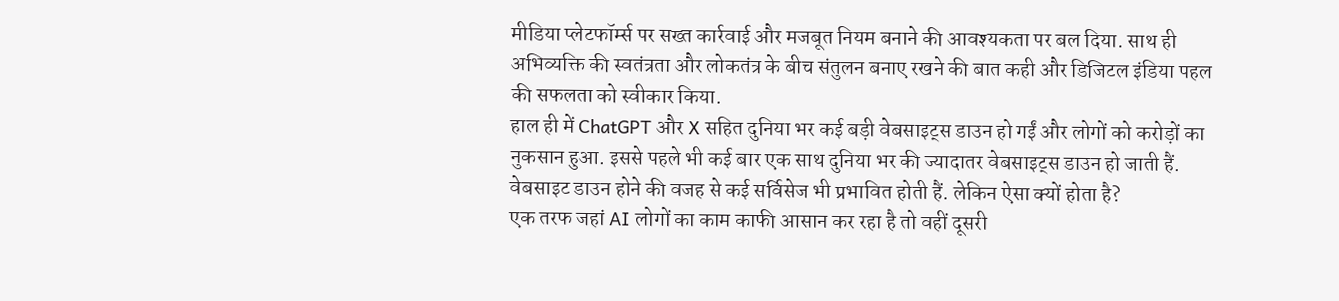मीडिया प्लेटफॉर्म्स पर सख्त कार्रवाई और मजबूत नियम बनाने की आवश्यकता पर बल दिया. साथ ही अभिव्यक्ति की स्वतंत्रता और लोकतंत्र के बीच संतुलन बनाए रखने की बात कही और डिजिटल इंडिया पहल की सफलता को स्वीकार किया.
हाल ही में ChatGPT और X सहित दुनिया भर कई बड़ी वेबसाइट्स डाउन हो गईं और लोगों को करोड़ों का नुकसान हुआ. इससे पहले भी कई बार एक साथ दुनिया भर की ज्यादातर वेबसाइट्स डाउन हो जाती हैं. वेबसाइट डाउन होने की वजह से कई सर्विसेज भी प्रभावित होती हैं. लेकिन ऐसा क्यों होता है?
एक तरफ जहां AI लोगों का काम काफी आसान कर रहा है तो वहीं दूसरी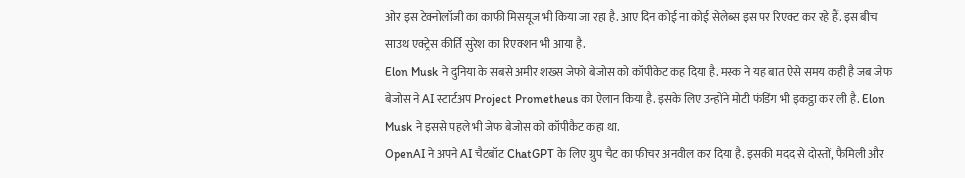ओर इस टेक्नोलॉजी का काफी मिसयूज भी किया जा रहा है. आए दिन कोई ना कोई सेलेब्स इस पर रिएक्ट कर रहे हैं. इस बीच साउथ एक्ट्रेस कीर्ति सुरेश का रिएक्शन भी आया है.
Elon Musk ने दुनिया के सबसे अमीर शख्स जेफो बेजोस को कॉपीकेट कह दिया है. मस्क ने यह बात ऐसे समय कही है जब जेफ बेजोस ने AI स्टार्टअप Project Prometheus का ऐलान किया है. इसके लिए उन्होंने मोटी फंडिंग भी इकट्ठा कर ली है. Elon Musk ने इससे पहले भी जेफ बेजोस को कॉपीकैट कहा था.
OpenAI ने अपने AI चैटबॉट ChatGPT के लिए ग्रुप चैट का फीचर अनवील कर दिया है. इसकी मदद से दोस्तों, फैमिली और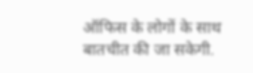ऑफिस के लोगों के साथ बातचीत की जा सकेगी.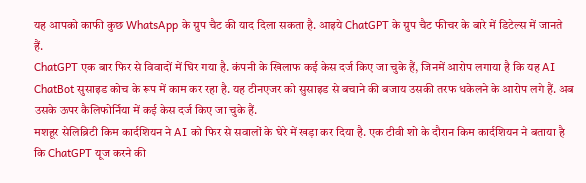यह आपको काफी कुछ WhatsApp के ग्रुप चैट की याद दिला सकता है. आइये ChatGPT के ग्रुप चैट फीचर के बारे में डिटेल्स में जानते हैं.
ChatGPT एक बार फिर से विवादों में घिर गया है. कंपनी के खिलाफ कई केस दर्ज किए जा चुके हैं, जिनमें आरोप लगाया है कि यह AI ChatBot सुसाइड कोच के रूप में काम कर रहा है. यह टीनएजर को सुसाइड से बचाने की बजाय उसकी तरफ धकेलने के आरोप लगे हैं. अब उसके ऊपर कैलिफोर्निया में कई केस दर्ज किए जा चुके हैं.
मशहूर सेलिब्रिटी किम कार्दशियन ने AI को फिर से सवालों के घेरे में खड़ा कर दिया है. एक टीवी शो के दौरान किम कार्दशियन ने बताया है कि ChatGPT यूज करने की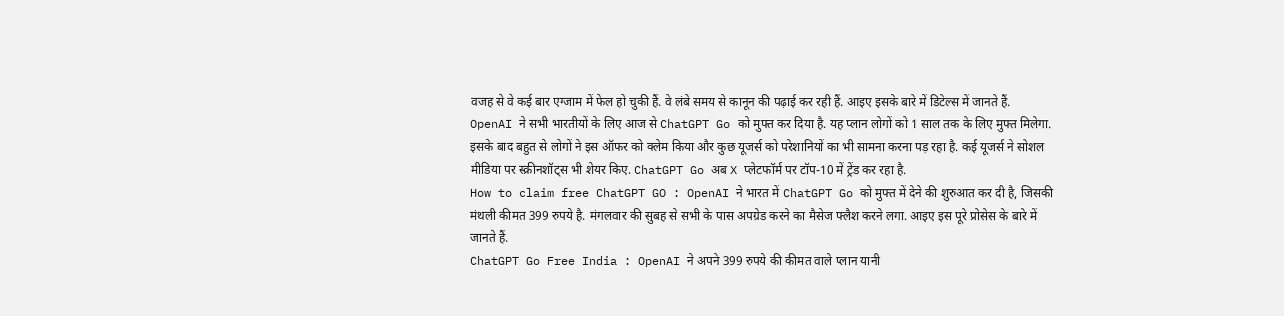वजह से वे कई बार एग्जाम में फेल हो चुकी हैं. वे लंबे समय से कानून की पढ़ाई कर रही हैं. आइए इसके बारे में डिटेल्स में जानते हैं.
OpenAI ने सभी भारतीयों के लिए आज से ChatGPT Go को मुफ्त कर दिया है. यह प्लान लोगों को 1 साल तक के लिए मुफ्त मिलेगा. इसके बाद बहुत से लोगों ने इस ऑफर को क्लेम किया और कुछ यूजर्स को परेशानियों का भी सामना करना पड़ रहा है. कई यूजर्स ने सोशल मीडिया पर स्क्रीनशॉट्स भी शेयर किए. ChatGPT Go अब X प्लेटफॉर्म पर टॉप-10 में ट्रेंड कर रहा है.
How to claim free ChatGPT GO : OpenAI ने भारत में ChatGPT Go को मुफ्त में देने की शुरुआत कर दी है, जिसकी मंथली कीमत 399 रुपये है. मंगलवार की सुबह से सभी के पास अपग्रेड करने का मैसेज फ्लैश करने लगा. आइए इस पूरे प्रोसेस के बारे में जानते हैं.
ChatGPT Go Free India : OpenAI ने अपने 399 रुपये की कीमत वाले प्लान यानी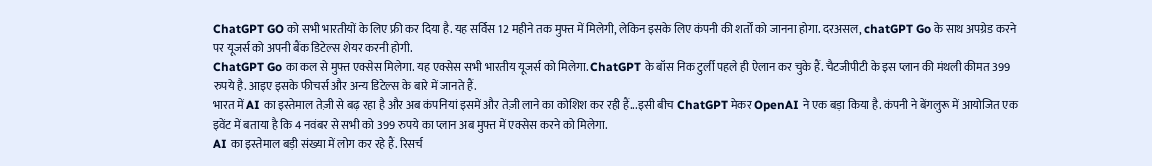ChatGPT GO को सभी भारतीयों के लिए फ्री कर दिया है. यह सर्विस 12 महीने तक मुफ्त में मिलेगी, लेकिन इसके लिए कंपनी की शर्तों को जानना होगा. दरअसल, chatGPT Go के साथ अपग्रेड करने पर यूजर्स को अपनी बैंक डिटेल्स शेयर करनी होगी.
ChatGPT Go का कल से मुफ्त एक्सेस मिलेगा. यह एक्सेस सभी भारतीय यूजर्स को मिलेगा. ChatGPT के बॉस निक टुर्ली पहले ही ऐलान कर चुके हैं. चैटजीपीटी के इस प्लान की मंथली कीमत 399 रुपये है. आइए इसके फीचर्स और अन्य डिटेल्स के बारे में जानते हैं.
भारत में AI का इस्तेमाल तेज़ी से बढ़ रहा है और अब कंपनियां इसमें और तेज़ी लाने का कोशिश कर रही हैं...इसी बीच ChatGPT मेकर OpenAI ने एक बड़ा किया है. कंपनी ने बेंगलुरू में आयोजित एक इवेंट में बताया है कि 4 नवंबर से सभी को 399 रुपये का प्लान अब मुफ्त में एक्सेस करने को मिलेगा.
AI का इस्तेमाल बड़ी संख्या में लोग कर रहे हैं. रिसर्च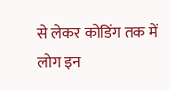से लेकर कोडिंग तक में लोग इन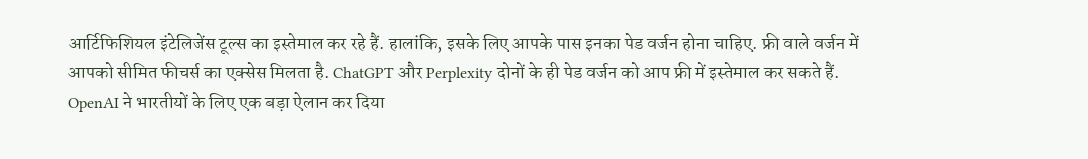आर्टिफिशियल इंटेलिजेंस टूल्स का इस्तेमाल कर रहे हैं. हालांकि, इसके लिए आपके पास इनका पेड वर्जन होना चाहिए. फ्री वाले वर्जन में आपको सीमित फीचर्स का एक्सेस मिलता है. ChatGPT और Perplexity दोनों के ही पेड वर्जन को आप फ्री में इस्तेमाल कर सकते हैं.
OpenAI ने भारतीयों के लिए एक बड़ा ऐलान कर दिया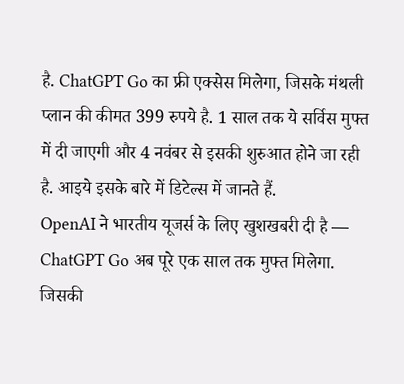है. ChatGPT Go का फ्री एक्सेस मिलेगा, जिसके मंथली प्लान की कीमत 399 रुपये है. 1 साल तक ये सर्विस मुफ्त में दी जाएगी और 4 नवंबर से इसकी शुरुआत होने जा रही है. आइये इसके बारे में डिटेल्स में जानते हैं.
OpenAI ने भारतीय यूजर्स के लिए खुशखबरी दी है — ChatGPT Go अब पूरे एक साल तक मुफ्त मिलेगा. जिसकी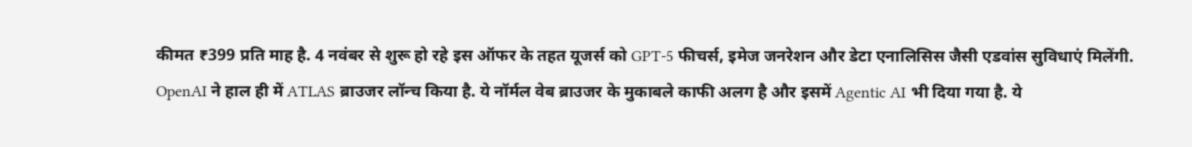कीमत ₹399 प्रति माह है. 4 नवंबर से शुरू हो रहे इस ऑफर के तहत यूजर्स को GPT-5 फीचर्स, इमेज जनरेशन और डेटा एनालिसिस जैसी एडवांस सुविधाएं मिलेंगी.
OpenAI ने हाल ही में ATLAS ब्राउजर लॉन्च किया है. ये नॉर्मल वेब ब्राउजर के मुकाबले काफी अलग है और इसमें Agentic AI भी दिया गया है. ये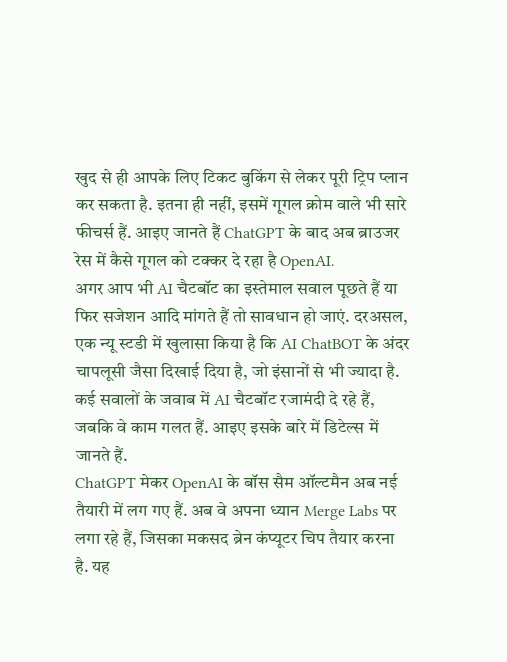खुद से ही आपके लिए टिकट बुकिंग से लेकर पूरी ट्रिप प्लान कर सकता है. इतना ही नहीं, इसमें गूगल क्रोम वाले भी सारे फीचर्स हैं. आइए जानते हैं ChatGPT के बाद अब ब्राउजर रेस में कैसे गूगल को टक्कर दे रहा है OpenAI.
अगर आप भी AI चैटबॉट का इस्तेमाल सवाल पूछते हैं या फिर सजेशन आदि मांगते हैं तो सावधान हो जाएं. दरअसल, एक न्यू स्टडी में खुलासा किया है कि AI ChatBOT के अंदर चापलूसी जैसा दिखाई दिया है, जो इंसानों से भी ज्यादा है. कई सवालों के जवाब में AI चैटबॉट रजामंदी दे रहे हैं, जबकि वे काम गलत हैं. आइए इसके बारे में डिटेल्स में जानते हैं.
ChatGPT मेकर OpenAI के बॉस सैम ऑल्टमैन अब नई तैयारी में लग गए हैं. अब वे अपना ध्यान Merge Labs पर लगा रहे हैं, जिसका मकसद ब्रेन कंप्यूटर चिप तैयार करना है. यह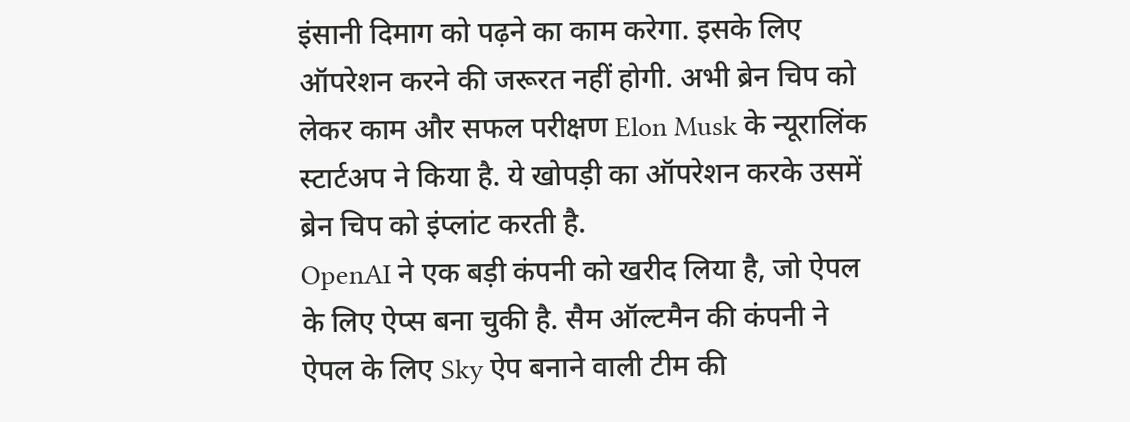इंसानी दिमाग को पढ़ने का काम करेगा. इसके लिए ऑपरेशन करने की जरूरत नहीं होगी. अभी ब्रेन चिप को लेकर काम और सफल परीक्षण Elon Musk के न्यूरालिंक स्टार्टअप ने किया है. ये खोपड़ी का ऑपरेशन करके उसमें ब्रेन चिप को इंप्लांट करती है.
OpenAI ने एक बड़ी कंपनी को खरीद लिया है, जो ऐपल के लिए ऐप्स बना चुकी है. सैम ऑल्टमैन की कंपनी ने ऐपल के लिए Sky ऐप बनाने वाली टीम की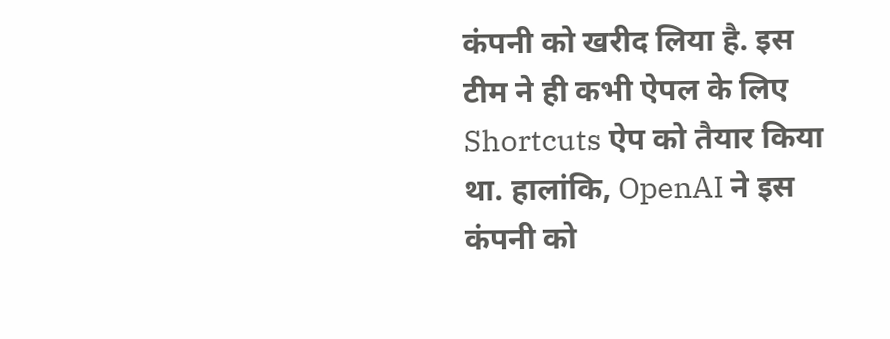कंपनी को खरीद लिया है. इस टीम ने ही कभी ऐपल के लिए Shortcuts ऐप को तैयार किया था. हालांकि, OpenAI ने इस कंपनी को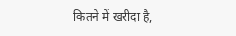कितने में खरीदा है,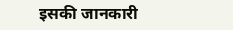इसकी जानकारी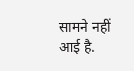सामने नहीं आई है.